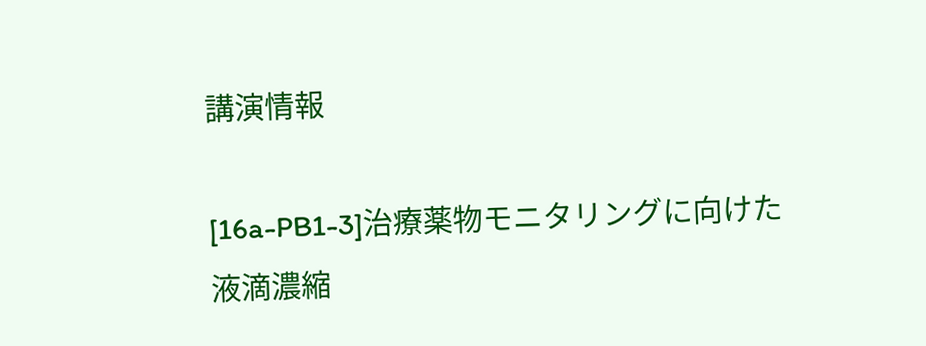講演情報

[16a-PB1-3]治療薬物モニタリングに向けた液滴濃縮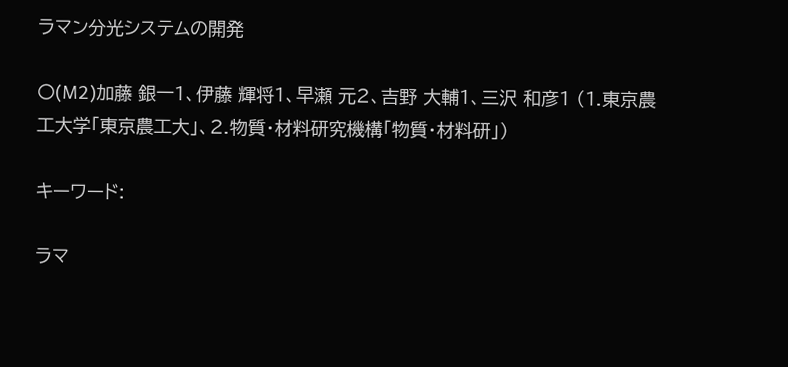ラマン分光システムの開発

〇(M2)加藤 銀一1、伊藤 輝将1、早瀬 元2、吉野 大輔1、三沢 和彦1 (1.東京農工大学「東京農工大」、2.物質・材料研究機構「物質・材料研」)

キーワード:

ラマ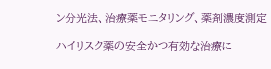ン分光法、治療薬モニタリング、薬剤濃度測定

ハイリスク薬の安全かつ有効な治療に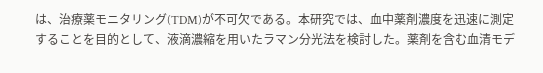は、治療薬モニタリング(TDM)が不可欠である。本研究では、血中薬剤濃度を迅速に測定することを目的として、液滴濃縮を用いたラマン分光法を検討した。薬剤を含む血清モデ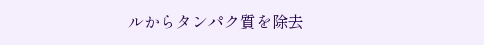ルからタンパク質を除去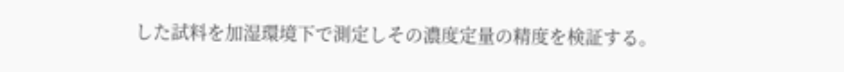した試料を加湿環境下で測定しその濃度定量の精度を検証する。